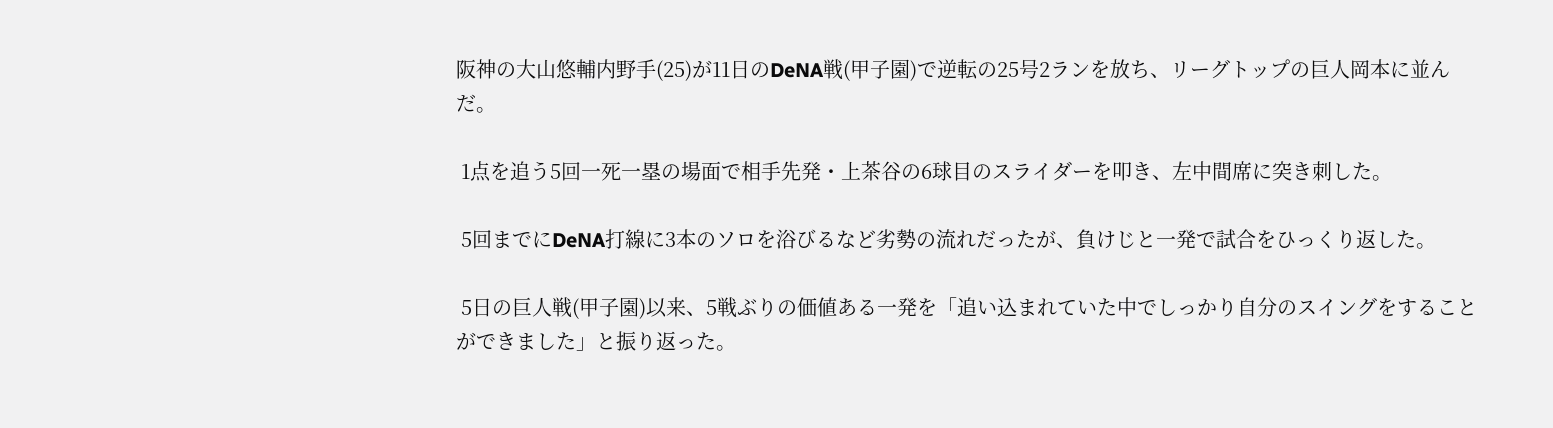阪神の大山悠輔内野手(25)が11日のDeNA戦(甲子園)で逆転の25号2ランを放ち、リーグトップの巨人岡本に並んだ。

 1点を追う5回一死一塁の場面で相手先発・上茶谷の6球目のスライダーを叩き、左中間席に突き刺した。

 5回までにDeNA打線に3本のソロを浴びるなど劣勢の流れだったが、負けじと一発で試合をひっくり返した。

 5日の巨人戦(甲子園)以来、5戦ぶりの価値ある一発を「追い込まれていた中でしっかり自分のスイングをすることができました」と振り返った。